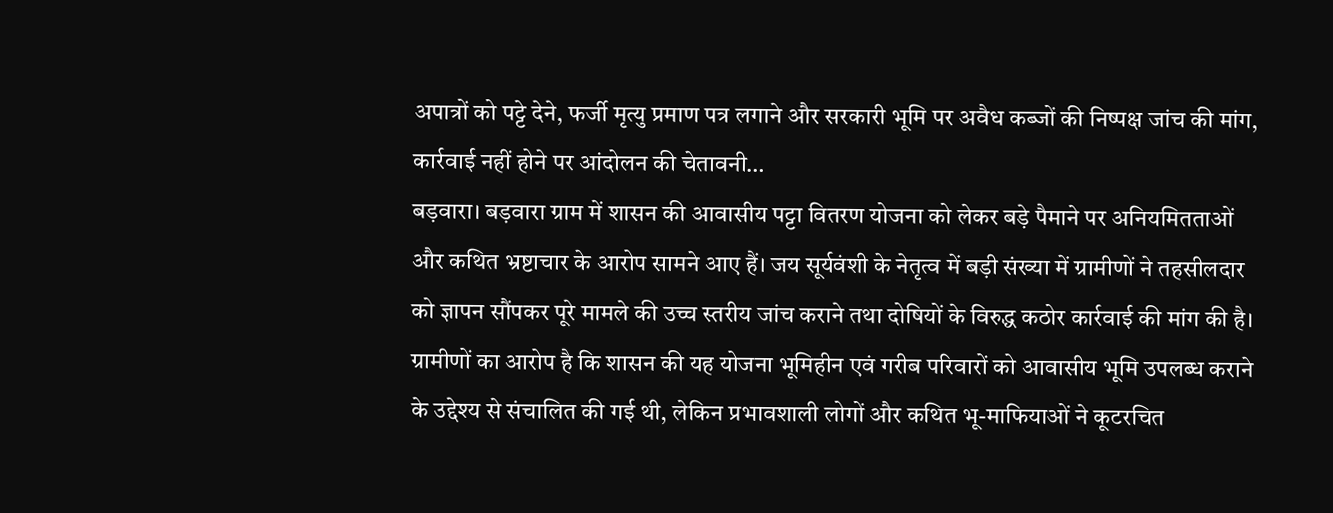अपात्रों को पट्टे देने, फर्जी मृत्यु प्रमाण पत्र लगाने और सरकारी भूमि पर अवैध कब्जों की निष्पक्ष जांच की मांग, कार्रवाई नहीं होने पर आंदोलन की चेतावनी…
बड़वारा। बड़वारा ग्राम में शासन की आवासीय पट्टा वितरण योजना को लेकर बड़े पैमाने पर अनियमितताओं और कथित भ्रष्टाचार के आरोप सामने आए हैं। जय सूर्यवंशी के नेतृत्व में बड़ी संख्या में ग्रामीणों ने तहसीलदार को ज्ञापन सौंपकर पूरे मामले की उच्च स्तरीय जांच कराने तथा दोषियों के विरुद्ध कठोर कार्रवाई की मांग की है।
ग्रामीणों का आरोप है कि शासन की यह योजना भूमिहीन एवं गरीब परिवारों को आवासीय भूमि उपलब्ध कराने के उद्देश्य से संचालित की गई थी, लेकिन प्रभावशाली लोगों और कथित भू-माफियाओं ने कूटरचित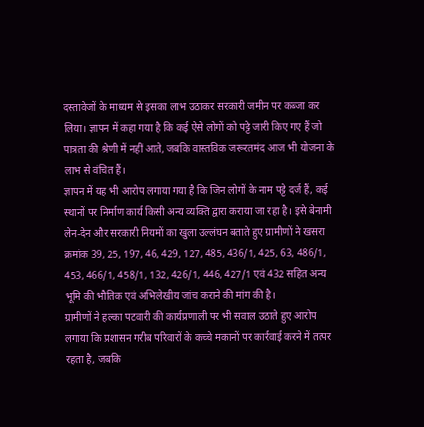दस्तावेजों के माध्यम से इसका लाभ उठाकर सरकारी जमीन पर कब्जा कर लिया। ज्ञापन में कहा गया है कि कई ऐसे लोगों को पट्टे जारी किए गए हैं जो पात्रता की श्रेणी में नहीं आते, जबकि वास्तविक जरूरतमंद आज भी योजना के लाभ से वंचित हैं।
ज्ञापन में यह भी आरोप लगाया गया है कि जिन लोगों के नाम पट्टे दर्ज हैं, कई स्थानों पर निर्माण कार्य किसी अन्य व्यक्ति द्वारा कराया जा रहा है। इसे बेनामी लेन-देन और सरकारी नियमों का खुला उल्लंघन बताते हुए ग्रामीणों ने खसरा क्रमांक 39, 25, 197, 46, 429, 127, 485, 436/1, 425, 63, 486/1, 453, 466/1, 458/1, 132, 426/1, 446, 427/1 एवं 432 सहित अन्य भूमि की भौतिक एवं अभिलेखीय जांच कराने की मांग की है।
ग्रामीणों ने हल्का पटवारी की कार्यप्रणाली पर भी सवाल उठाते हुए आरोप लगाया कि प्रशासन गरीब परिवारों के कच्चे मकानों पर कार्रवाई करने में तत्पर रहता है, जबकि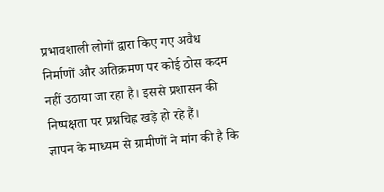प्रभावशाली लोगों द्वारा किए गए अवैध निर्माणों और अतिक्रमण पर कोई ठोस कदम नहीं उठाया जा रहा है। इससे प्रशासन की निष्पक्षता पर प्रश्नचिह्न खड़े हो रहे हैं।
ज्ञापन के माध्यम से ग्रामीणों ने मांग की है कि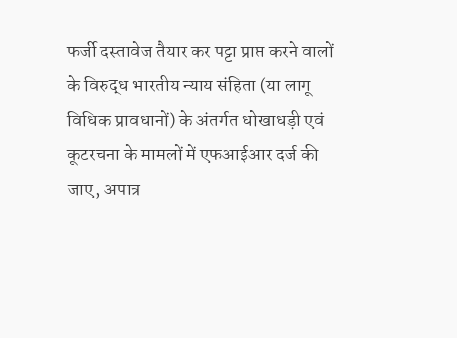फर्जी दस्तावेज तैयार कर पट्टा प्राप्त करने वालों के विरुद्ध भारतीय न्याय संहिता (या लागू विधिक प्रावधानों) के अंतर्गत धोखाधड़ी एवं कूटरचना के मामलों में एफआईआर दर्ज की जाए, अपात्र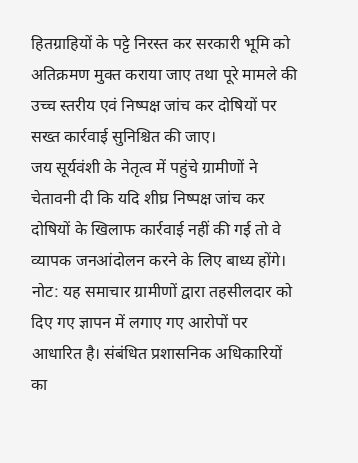हितग्राहियों के पट्टे निरस्त कर सरकारी भूमि को अतिक्रमण मुक्त कराया जाए तथा पूरे मामले की उच्च स्तरीय एवं निष्पक्ष जांच कर दोषियों पर सख्त कार्रवाई सुनिश्चित की जाए।
जय सूर्यवंशी के नेतृत्व में पहुंचे ग्रामीणों ने चेतावनी दी कि यदि शीघ्र निष्पक्ष जांच कर दोषियों के खिलाफ कार्रवाई नहीं की गई तो वे व्यापक जनआंदोलन करने के लिए बाध्य होंगे।
नोट: यह समाचार ग्रामीणों द्वारा तहसीलदार को दिए गए ज्ञापन में लगाए गए आरोपों पर आधारित है। संबंधित प्रशासनिक अधिकारियों का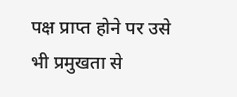पक्ष प्राप्त होने पर उसे भी प्रमुखता से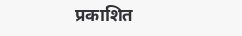प्रकाशित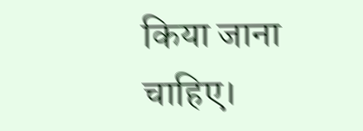किया जाना चाहिए।